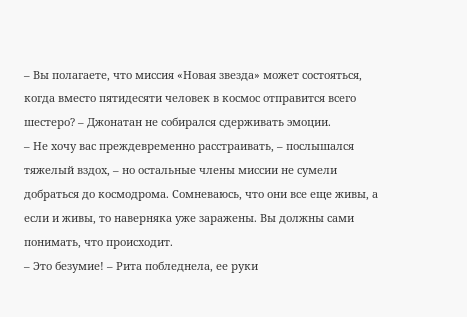– Вы полагаете, что миссия «Новая звезда» может состояться, когда вместо пятидесяти человек в космос отправится всего шестеро? – Джонатан не собирался сдерживать эмоции.
– Не хочу вас преждевременно расстраивать, – послышался тяжелый вздох, – но остальные члены миссии не сумели добраться до космодрома. Сомневаюсь, что они все еще живы, а если и живы, то наверняка уже заражены. Вы должны сами понимать, что происходит.
– Это безумие! – Рита побледнела, ее руки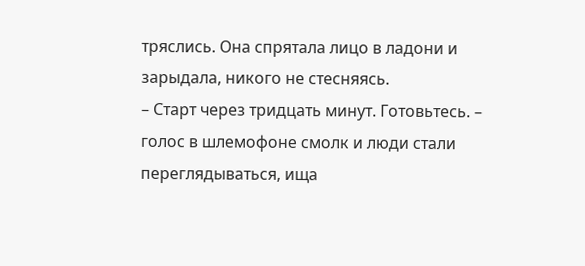тряслись. Она спрятала лицо в ладони и зарыдала, никого не стесняясь.
– Старт через тридцать минут. Готовьтесь. – голос в шлемофоне смолк и люди стали переглядываться, ища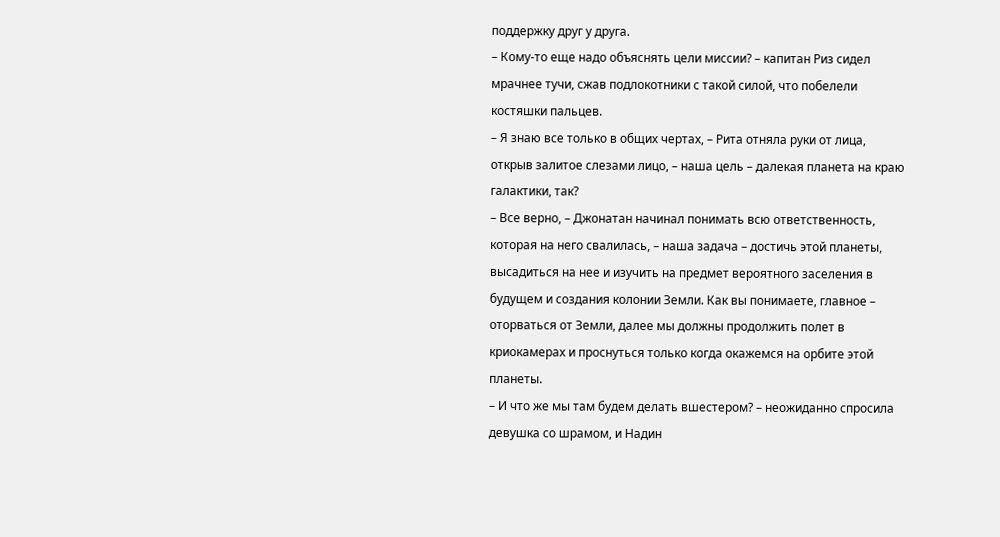поддержку друг у друга.
– Кому-то еще надо объяснять цели миссии? – капитан Риз сидел мрачнее тучи, сжав подлокотники с такой силой, что побелели костяшки пальцев.
– Я знаю все только в общих чертах, – Рита отняла руки от лица, открыв залитое слезами лицо, – наша цель – далекая планета на краю галактики, так?
– Все верно, – Джонатан начинал понимать всю ответственность, которая на него свалилась, – наша задача – достичь этой планеты, высадиться на нее и изучить на предмет вероятного заселения в будущем и создания колонии Земли. Как вы понимаете, главное – оторваться от Земли, далее мы должны продолжить полет в криокамерах и проснуться только когда окажемся на орбите этой планеты.
– И что же мы там будем делать вшестером? – неожиданно спросила девушка со шрамом, и Надин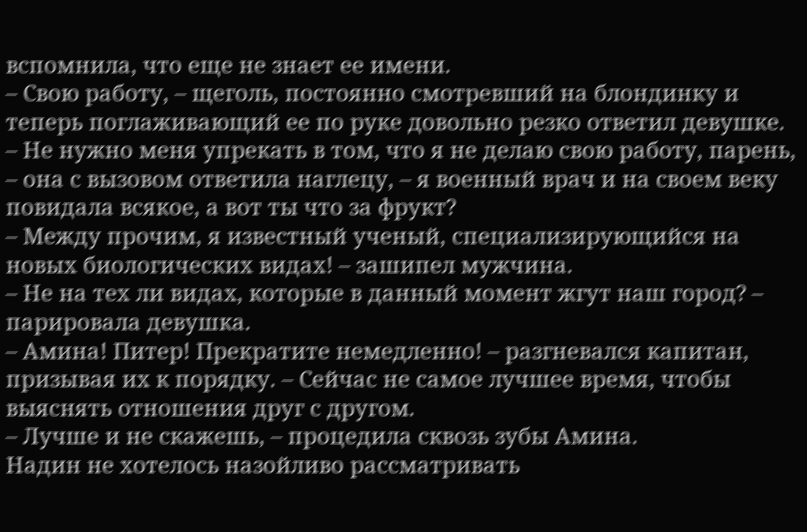вспомнила, что еще не знает ее имени.
– Свою работу, – щеголь, постоянно смотревший на блондинку и теперь поглаживающий ее по руке довольно резко ответил девушке.
– Не нужно меня упрекать в том, что я не делаю свою работу, парень, – она с вызовом ответила наглецу, – я военный врач и на своем веку повидала всякое, а вот ты что за фрукт?
– Между прочим, я известный ученый, специализирующийся на новых биологических видах! – зашипел мужчина.
– Не на тех ли видах, которые в данный момент жгут наш город? – парировала девушка.
– Амина! Питер! Прекратите немедленно! – разгневался капитан, призывая их к порядку. – Сейчас не самое лучшее время, чтобы выяснять отношения друг с другом.
– Лучше и не скажешь, – процедила сквозь зубы Амина.
Надин не хотелось назойливо рассматривать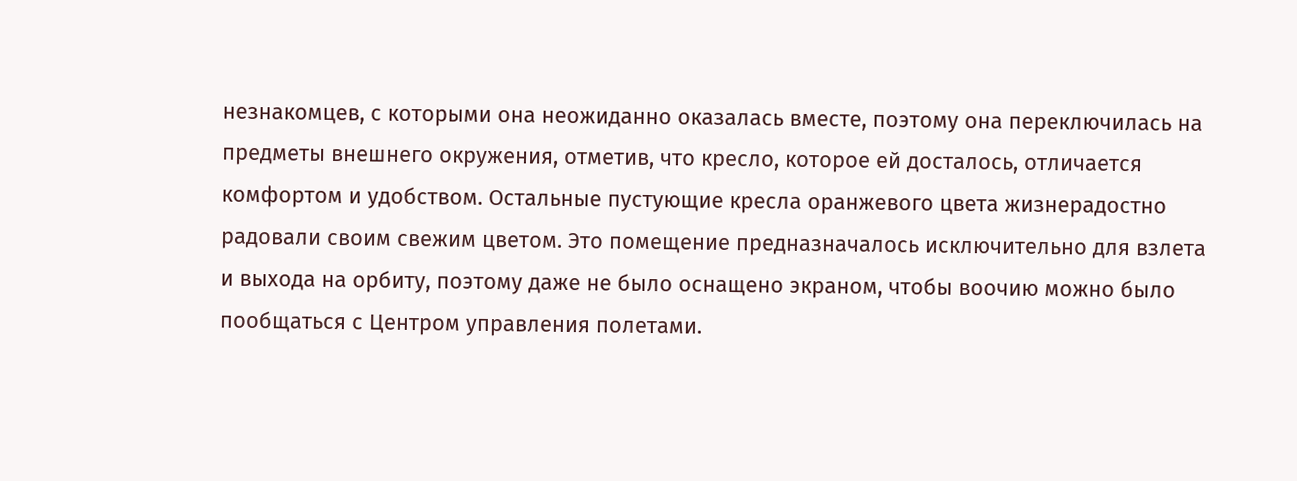незнакомцев, с которыми она неожиданно оказалась вместе, поэтому она переключилась на предметы внешнего окружения, отметив, что кресло, которое ей досталось, отличается комфортом и удобством. Остальные пустующие кресла оранжевого цвета жизнерадостно радовали своим свежим цветом. Это помещение предназначалось исключительно для взлета и выхода на орбиту, поэтому даже не было оснащено экраном, чтобы воочию можно было пообщаться с Центром управления полетами.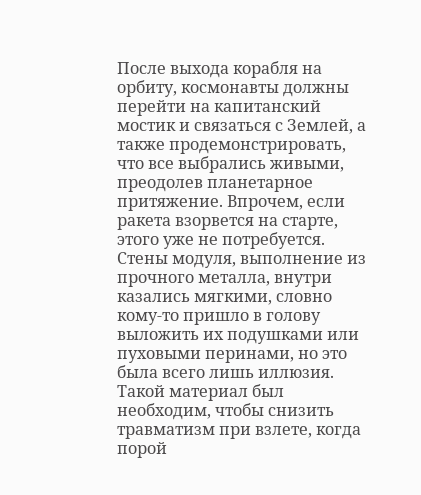После выхода корабля на орбиту, космонавты должны перейти на капитанский мостик и связаться с Землей, а также продемонстрировать, что все выбрались живыми, преодолев планетарное притяжение. Впрочем, если ракета взорвется на старте, этого уже не потребуется.
Стены модуля, выполнение из прочного металла, внутри казались мягкими, словно кому-то пришло в голову выложить их подушками или пуховыми перинами, но это была всего лишь иллюзия. Такой материал был необходим, чтобы снизить травматизм при взлете, когда порой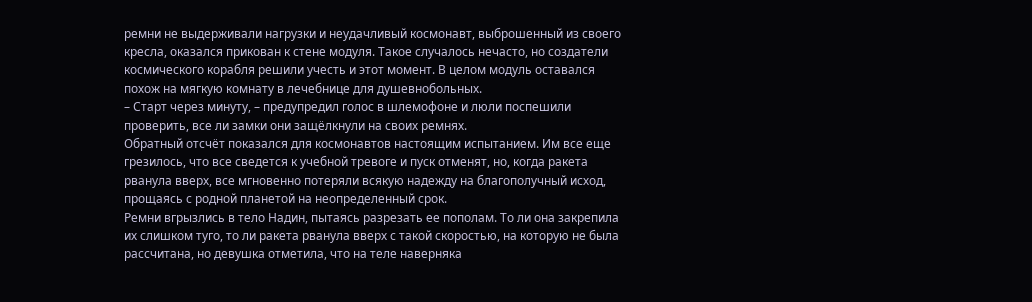ремни не выдерживали нагрузки и неудачливый космонавт, выброшенный из своего кресла, оказался прикован к стене модуля. Такое случалось нечасто, но создатели космического корабля решили учесть и этот момент. В целом модуль оставался похож на мягкую комнату в лечебнице для душевнобольных.
– Старт через минуту, – предупредил голос в шлемофоне и люли поспешили проверить, все ли замки они защёлкнули на своих ремнях.
Обратный отсчёт показался для космонавтов настоящим испытанием. Им все еще грезилось, что все сведется к учебной тревоге и пуск отменят, но, когда ракета рванула вверх, все мгновенно потеряли всякую надежду на благополучный исход, прощаясь с родной планетой на неопределенный срок.
Ремни вгрызлись в тело Надин, пытаясь разрезать ее пополам. То ли она закрепила их слишком туго, то ли ракета рванула вверх с такой скоростью, на которую не была рассчитана, но девушка отметила, что на теле наверняка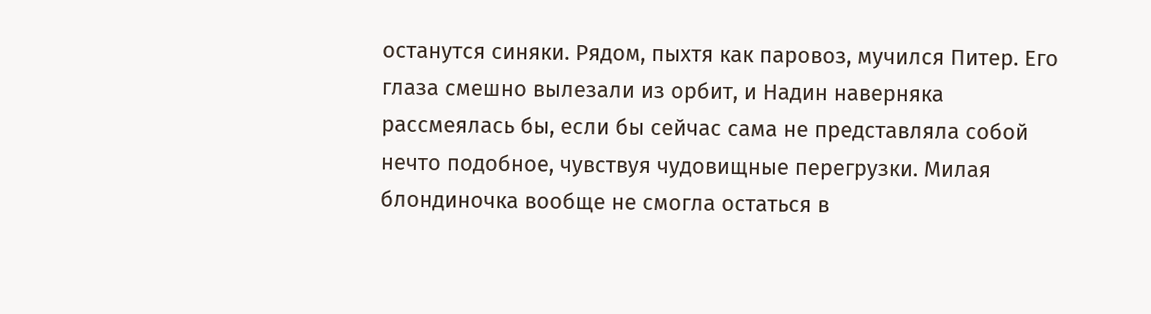останутся синяки. Рядом, пыхтя как паровоз, мучился Питер. Его глаза смешно вылезали из орбит, и Надин наверняка рассмеялась бы, если бы сейчас сама не представляла собой нечто подобное, чувствуя чудовищные перегрузки. Милая блондиночка вообще не смогла остаться в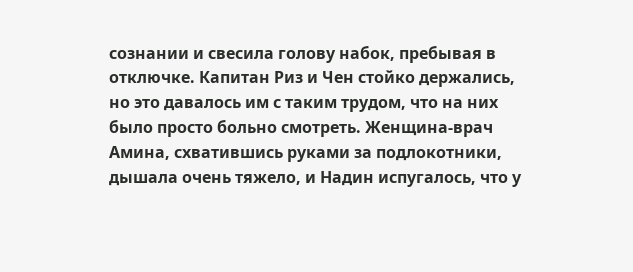сознании и свесила голову набок, пребывая в отключке. Капитан Риз и Чен стойко держались, но это давалось им с таким трудом, что на них было просто больно смотреть. Женщина-врач Амина, схватившись руками за подлокотники, дышала очень тяжело, и Надин испугалось, что у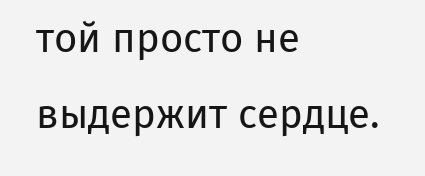той просто не выдержит сердце.